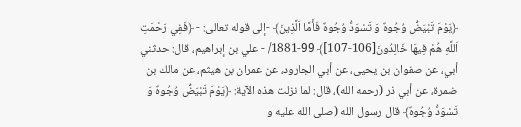﴿يَوْمَ تَبْيَضُّ وُجُوهٌ وَ تَسْوَدُّ وُجُوهٌ فَأَمَّا اَلَّذِينَ﴾ -إلى قوله تعالى: - ﴿فَفِي رَحْمَتِ اَللَّهِ هُمْ فِيهَا خَالِدُونَ[106-107]﴾ 99-1881/ - علي بن إبراهيم، قال: حدثني أبي، عن صفوان بن يحيى، عن أبي الجارود، عن عمران بن هيثم، عن مالك بن ضمرة، عن أبي ذر (رحمه الله)، قال: لما نزلت هذه الآية: ﴿يَوْمَ تَبْيَضُّ وُجُوهٌ وَ تَسْوَدُّ وُجُوهٌ﴾ قال رسول الله (صلى الله عليه و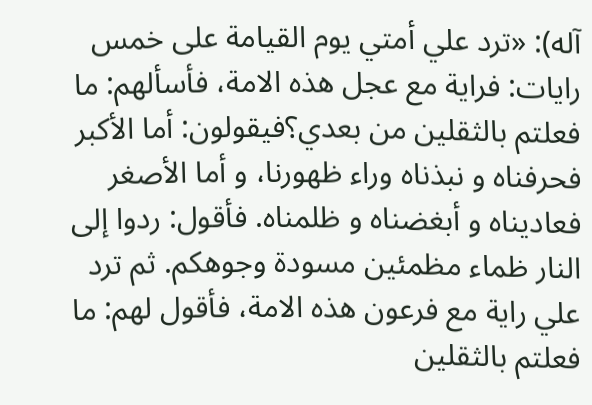آله): «ترد علي أمتي يوم القيامة على خمس رايات: فراية مع عجل هذه الامة، فأسألهم: ما فعلتم بالثقلين من بعدي؟فيقولون: أما الأكبر فحرفناه و نبذناه وراء ظهورنا، و أما الأصغر فعاديناه و أبغضناه و ظلمناه. فأقول: ردوا إلى النار ظماء مظمئين مسودة وجوهكم. ثم ترد علي راية مع فرعون هذه الامة، فأقول لهم: ما فعلتم بالثقلين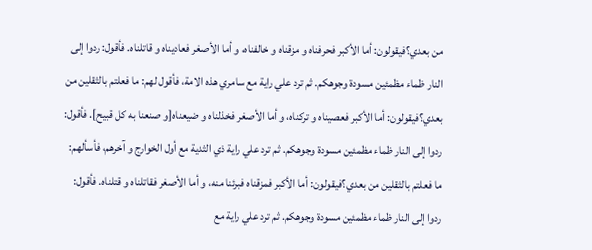من بعدي؟فيقولون: أما الأكبر فحرفناه و مزقناه و خالفناه، و أما الأصغر فعاديناه و قاتلناه. فأقول: ردوا إلى النار ظماء مظمئين مسودة وجوهكم. ثم ترد علي راية مع سامري هذه الامة، فأقول لهم: ما فعلتم بالثقلين من بعدي؟فيقولون: أما الأكبر فعصيناه و تركناه، و أما الأصغر فخذلناه و ضيعناه[و صنعنا به كل قبيح]. فأقول: ردوا إلى النار ظماء مظمئين مسودة وجوهكم. ثم ترد علي راية ذي الثدية مع أول الخوارج و آخرهم، فأسألهم: ما فعلتم بالثقلين من بعدي؟فيقولون: أما الأكبر فمزقناه فبرئنا منه، و أما الأصغر فقاتلناه و قتلناه. فأقول: ردوا إلى النار ظماء مظمئين مسودة وجوهكم. ثم ترد علي راية مع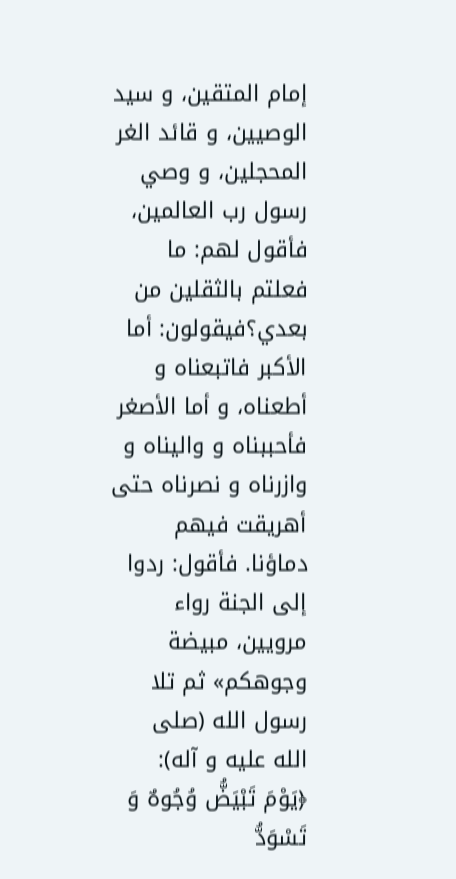إمام المتقين، و سيد الوصيين، و قائد الغر المحجلين، و وصي رسول رب العالمين، فأقول لهم: ما فعلتم بالثقلين من بعدي؟فيقولون: أما الأكبر فاتبعناه و أطعناه، و أما الأصغر فأحببناه و واليناه و وازرناه و نصرناه حتى أهريقت فيهم دماؤنا. فأقول: ردوا إلى الجنة رواء مرويين، مبيضة وجوهكم» ثم تلا رسول الله (صلى الله عليه و آله): ﴿يَوْمَ تَبْيَضُّ وُجُوهٌ وَ تَسْوَدُّ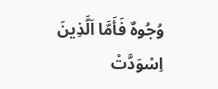وُجُوهٌ فَأَمَّا اَلَّذِينَ اِسْوَدَّتْ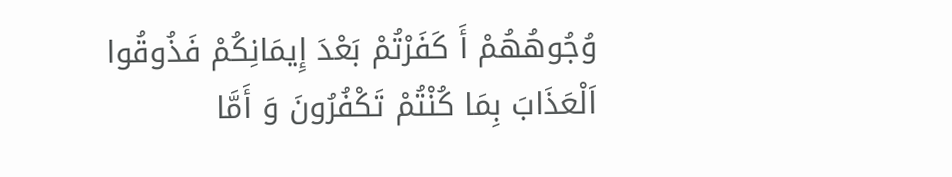وُجُوهُهُمْ أَ كَفَرْتُمْ بَعْدَ إِيمَانِكُمْ فَذُوقُوا اَلْعَذَابَ بِمَا كُنْتُمْ تَكْفُرُونَ وَ أَمَّا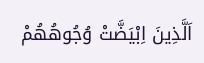اَلَّذِينَ اِبْيَضَّتْ وُجُوهُهُمْ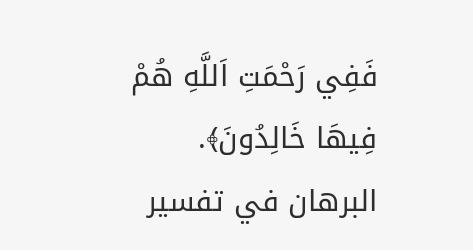فَفِي رَحْمَتِ اَللَّهِ هُمْ فِيهَا خَالِدُونَ﴾.
البرهان في تفسير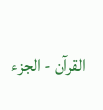القرآن - الجزء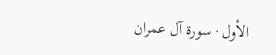الأول · سورة آل عمران